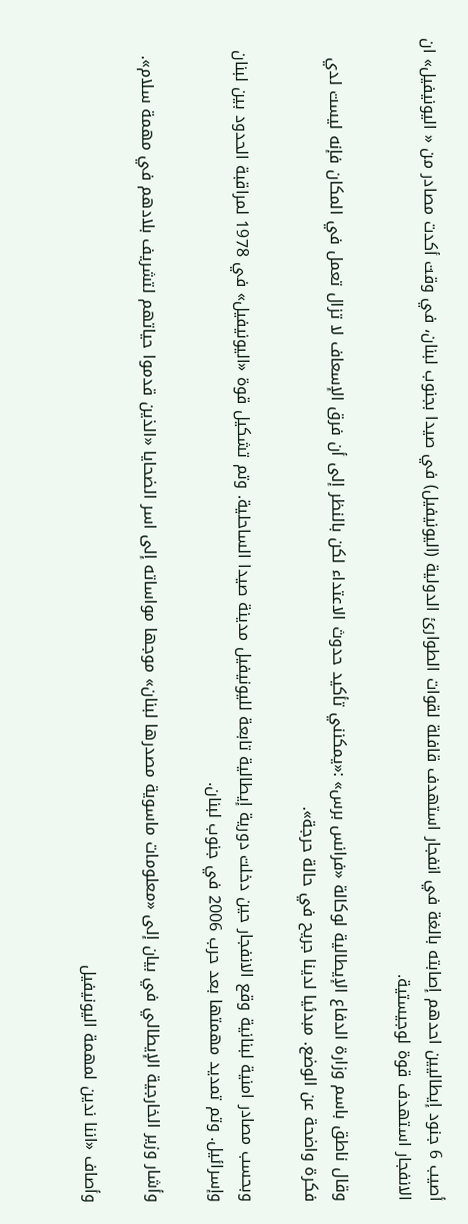أصيب 6 جنود إيطاليين احدهم إصابته بالغة في انفجار استهدف قافلة لقوات الطوارئ الدولية (اليونيفيل) في صيدا بجنوب لبنان، في وقت أكدت مصادر من « اليونيفيل» ان الانفجار استهدف قوة لوجيستية.

وقال ناطق باسم وزارة الدفاع الإيطالية لوكالة «فرانس برس» :«يمكنني تأكيد حدوث الاعتداء لكن بالنظر إلى أن فرق الإسعاف لا تزال تعمل في المكان فإنه ليست لدي فكرة واضحة عن الوضع. مبدئيا لدينا جريح في حالة حرجة».

وبحسب مصادر امنية لبنانية وقع الانفجار حين دخلت دورية إيطالية تابعة لليونيفيل مدينة صيدا الساحلية. وتم تشكيل قوة «اليونيفيل» في 1978 لمراقبة الحدود بين لبنان وإسرائيل. وتم تمديد مهمتها بعد حرب 2006 في جنوب لبنان.

وأشار وزير الخارجية الإيطالي في بيان إلى «معلومات ماسوية مصدرها لبنان» موجها مواساته إلى اسر الضحايا «الذين قدموا حياتهم لتشريف بلادهم في مهمة سلام».

وأصاف «اننا ندين لمهمة اليونيفيل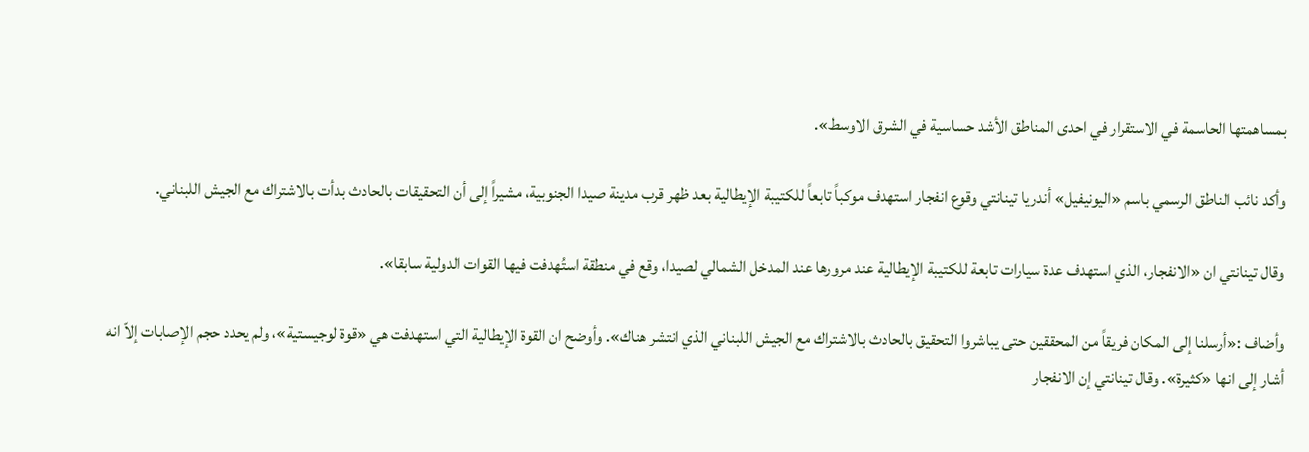بمساهمتها الحاسمة في الاستقرار في احدى المناطق الأشد حساسية في الشرق الاوسط».

وأكد نائب الناطق الرسمي باسم «اليونيفيل» أندريا تينانتي وقوع انفجار استهدف موكباً تابعاً للكتيبة الإيطالية بعد ظهر قرب مدينة صيدا الجنوبية، مشيراً إلى أن التحقيقات بالحادث بدأت بالاشتراك مع الجيش اللبناني.

وقال تينانتي ان «الانفجار، الذي استهدف عدة سيارات تابعة للكتيبة الإيطالية عند مرورها عند المدخل الشمالي لصيدا، وقع في منطقة استُهدفت فيها القوات الدولية سابقا».

وأضاف :«أرسلنا إلى المكان فريقاً من المحققين حتى يباشروا التحقيق بالحادث بالاشتراك مع الجيش اللبناني الذي انتشر هناك». وأوضح ان القوة الإيطالية التي استهدفت هي «قوة لوجيستية»، ولم يحدد حجم الإصابات إلاّ انه أشار إلى انها «كثيرة». وقال تينانتي إن الانفجار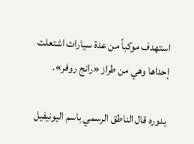استهدف موكباً من عدة سيارات اشتعلت إحداها وهي من طراز «رانج روفر».

بدوره قال الناطق الرسمي باسم اليونيفيل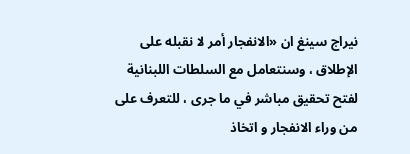نيراج سينغ ان «الانفجار أمر لا نقبله على الإطلاق ، وسنتعامل مع السلطات اللبنانية لفتح تحقيق مباشر في ما جرى ، للتعرف على من وراء الانفجار و اتخاذ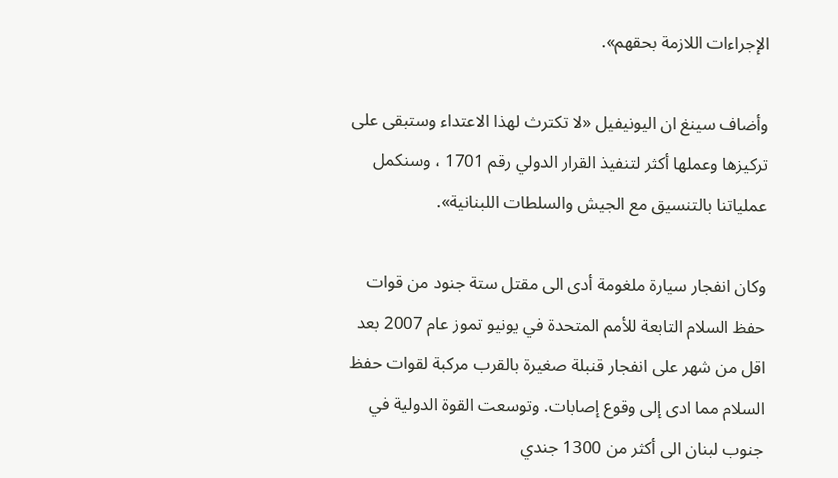الإجراءات اللازمة بحقهم».

وأضاف سينغ ان اليونيفيل «لا تكترث لهذا الاعتداء وستبقى على تركيزها وعملها أكثر لتنفيذ القرار الدولي رقم 1701 ، وسنكمل عملياتنا بالتنسيق مع الجيش والسلطات اللبنانية».

وكان انفجار سيارة ملغومة أدى الى مقتل ستة جنود من قوات حفظ السلام التابعة للأمم المتحدة في يونيو تموز عام 2007 بعد اقل من شهر على انفجار قنبلة صغيرة بالقرب مركبة لقوات حفظ السلام مما ادى إلى وقوع إصابات. وتوسعت القوة الدولية في جنوب لبنان الى أكثر من 1300 جندي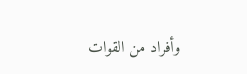وأفراد من القوات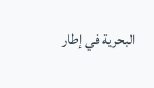البحرية في إطار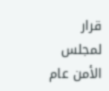قرار لمجلس الأمن عام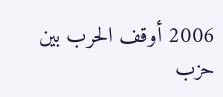2006 أوقف الحرب بين حزب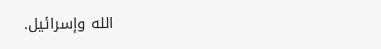الله وإسرائيل.